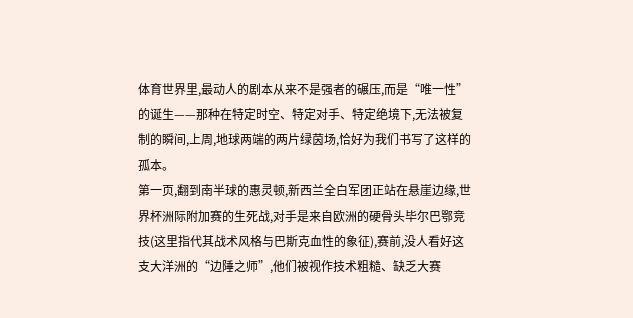体育世界里,最动人的剧本从来不是强者的碾压,而是“唯一性”的诞生——那种在特定时空、特定对手、特定绝境下,无法被复制的瞬间,上周,地球两端的两片绿茵场,恰好为我们书写了这样的孤本。
第一页,翻到南半球的惠灵顿,新西兰全白军团正站在悬崖边缘,世界杯洲际附加赛的生死战,对手是来自欧洲的硬骨头毕尔巴鄂竞技(这里指代其战术风格与巴斯克血性的象征),赛前,没人看好这支大洋洲的“边陲之师”,他们被视作技术粗糙、缺乏大赛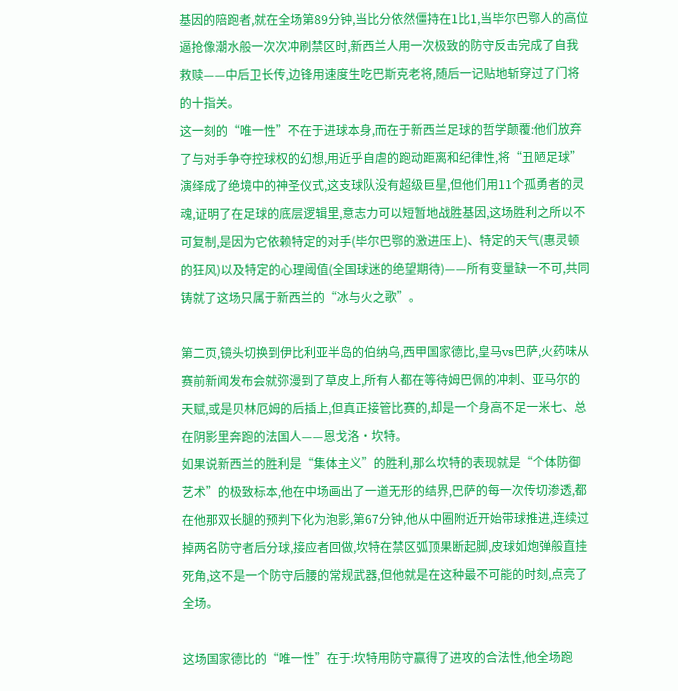基因的陪跑者,就在全场第89分钟,当比分依然僵持在1比1,当毕尔巴鄂人的高位逼抢像潮水般一次次冲刷禁区时,新西兰人用一次极致的防守反击完成了自我救赎——中后卫长传,边锋用速度生吃巴斯克老将,随后一记贴地斩穿过了门将的十指关。
这一刻的“唯一性”不在于进球本身,而在于新西兰足球的哲学颠覆:他们放弃了与对手争夺控球权的幻想,用近乎自虐的跑动距离和纪律性,将“丑陋足球”演绎成了绝境中的神圣仪式,这支球队没有超级巨星,但他们用11个孤勇者的灵魂,证明了在足球的底层逻辑里,意志力可以短暂地战胜基因,这场胜利之所以不可复制,是因为它依赖特定的对手(毕尔巴鄂的激进压上)、特定的天气(惠灵顿的狂风)以及特定的心理阈值(全国球迷的绝望期待)——所有变量缺一不可,共同铸就了这场只属于新西兰的“冰与火之歌”。

第二页,镜头切换到伊比利亚半岛的伯纳乌,西甲国家德比,皇马vs巴萨,火药味从赛前新闻发布会就弥漫到了草皮上,所有人都在等待姆巴佩的冲刺、亚马尔的天赋,或是贝林厄姆的后插上,但真正接管比赛的,却是一个身高不足一米七、总在阴影里奔跑的法国人——恩戈洛·坎特。
如果说新西兰的胜利是“集体主义”的胜利,那么坎特的表现就是“个体防御艺术”的极致标本,他在中场画出了一道无形的结界,巴萨的每一次传切渗透,都在他那双长腿的预判下化为泡影,第67分钟,他从中圈附近开始带球推进,连续过掉两名防守者后分球,接应者回做,坎特在禁区弧顶果断起脚,皮球如炮弹般直挂死角,这不是一个防守后腰的常规武器,但他就是在这种最不可能的时刻,点亮了全场。

这场国家德比的“唯一性”在于:坎特用防守赢得了进攻的合法性,他全场跑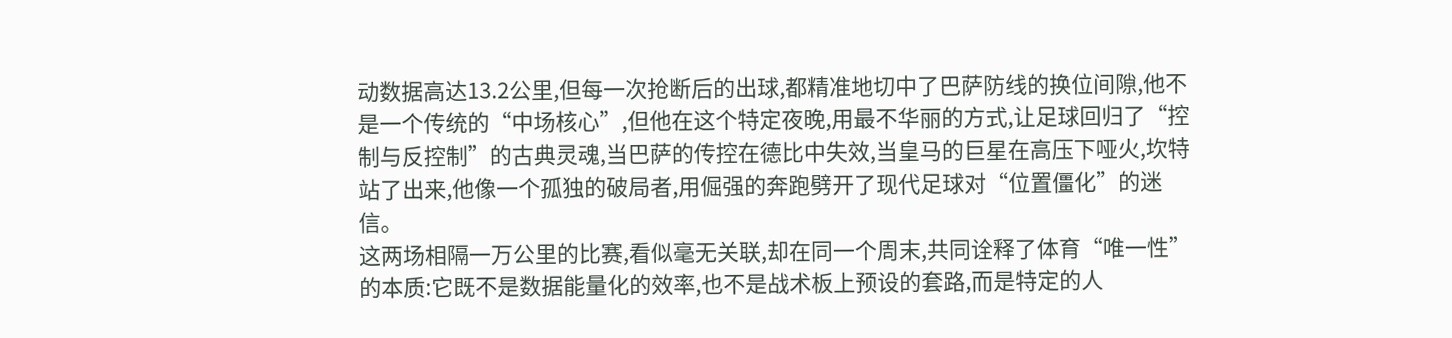动数据高达13.2公里,但每一次抢断后的出球,都精准地切中了巴萨防线的换位间隙,他不是一个传统的“中场核心”,但他在这个特定夜晚,用最不华丽的方式,让足球回归了“控制与反控制”的古典灵魂,当巴萨的传控在德比中失效,当皇马的巨星在高压下哑火,坎特站了出来,他像一个孤独的破局者,用倔强的奔跑劈开了现代足球对“位置僵化”的迷信。
这两场相隔一万公里的比赛,看似毫无关联,却在同一个周末,共同诠释了体育“唯一性”的本质:它既不是数据能量化的效率,也不是战术板上预设的套路,而是特定的人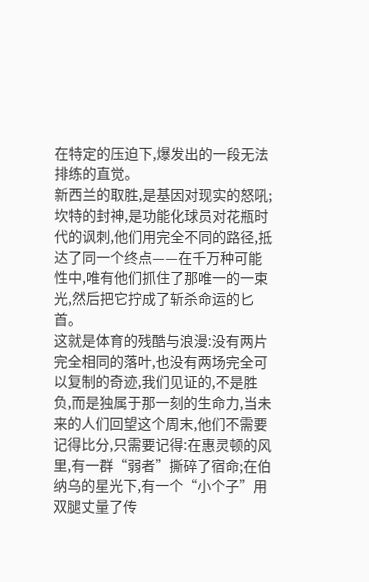在特定的压迫下,爆发出的一段无法排练的直觉。
新西兰的取胜,是基因对现实的怒吼;坎特的封神,是功能化球员对花瓶时代的讽刺,他们用完全不同的路径,抵达了同一个终点——在千万种可能性中,唯有他们抓住了那唯一的一束光,然后把它拧成了斩杀命运的匕首。
这就是体育的残酷与浪漫:没有两片完全相同的落叶,也没有两场完全可以复制的奇迹,我们见证的,不是胜负,而是独属于那一刻的生命力,当未来的人们回望这个周末,他们不需要记得比分,只需要记得:在惠灵顿的风里,有一群“弱者”撕碎了宿命;在伯纳乌的星光下,有一个“小个子”用双腿丈量了传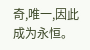奇,唯一,因此成为永恒。